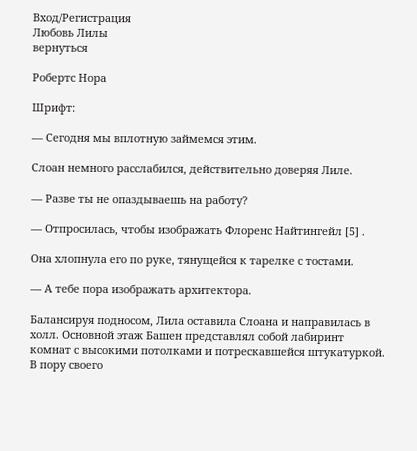Вход/Регистрация
Любовь Лилы
вернуться

Робертс Нора

Шрифт:

— Сегодня мы вплотную займемся этим.

Слоан немного расслабился, действительно доверяя Лиле.

— Разве ты не опаздываешь на работу?

— Отпросилась, чтобы изображать Флоренс Найтингейл [5] .

Она хлопнула его по руке, тянущейся к тарелке с тостами.

— А тебе пора изображать архитектора.

Балансируя подносом, Лила оставила Слоана и направилась в холл. Основной этаж Башен представлял собой лабиринт комнат с высокими потолками и потрескавшейся штукатуркой. В пору своего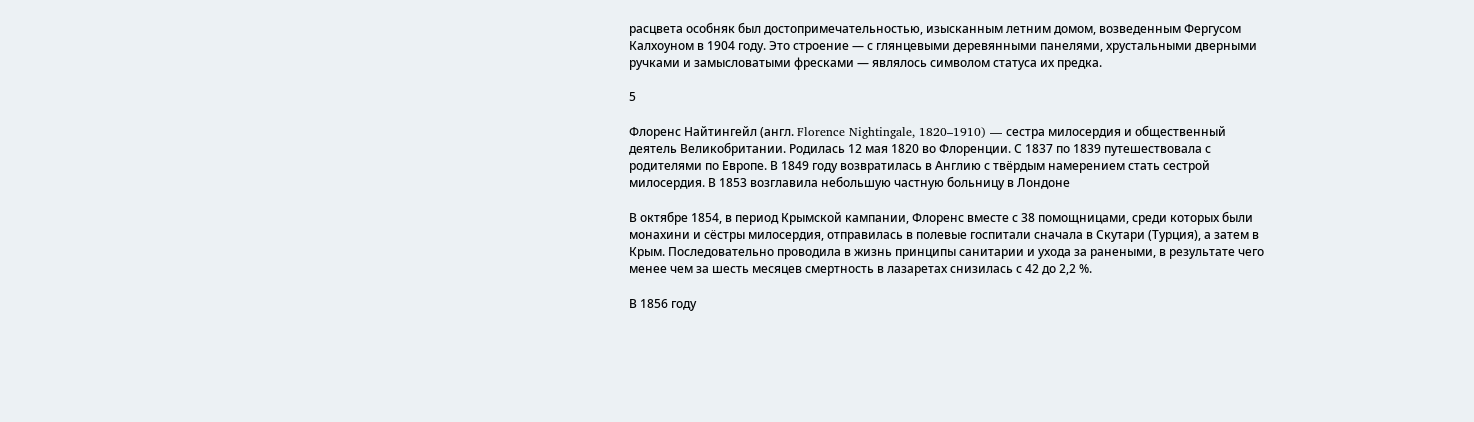расцвета особняк был достопримечательностью, изысканным летним домом, возведенным Фергусом Калхоуном в 1904 году. Это строение — с глянцевыми деревянными панелями, хрустальными дверными ручками и замысловатыми фресками — являлось символом статуса их предка.

5

Флоренс Найтингейл (англ. Florence Nightingale, 1820–1910) — сестра милосердия и общественный деятель Великобритании. Родилась 12 мая 1820 во Флоренции. С 1837 по 1839 путешествовала с родителями по Европе. В 1849 году возвратилась в Англию с твёрдым намерением стать сестрой милосердия. В 1853 возглавила небольшую частную больницу в Лондоне

В октябре 1854, в период Крымской кампании, Флоренс вместе с 38 помощницами, среди которых были монахини и сёстры милосердия, отправилась в полевые госпитали сначала в Скутари (Турция), а затем в Крым. Последовательно проводила в жизнь принципы санитарии и ухода за ранеными, в результате чего менее чем за шесть месяцев смертность в лазаретах снизилась с 42 до 2,2 %.

В 1856 году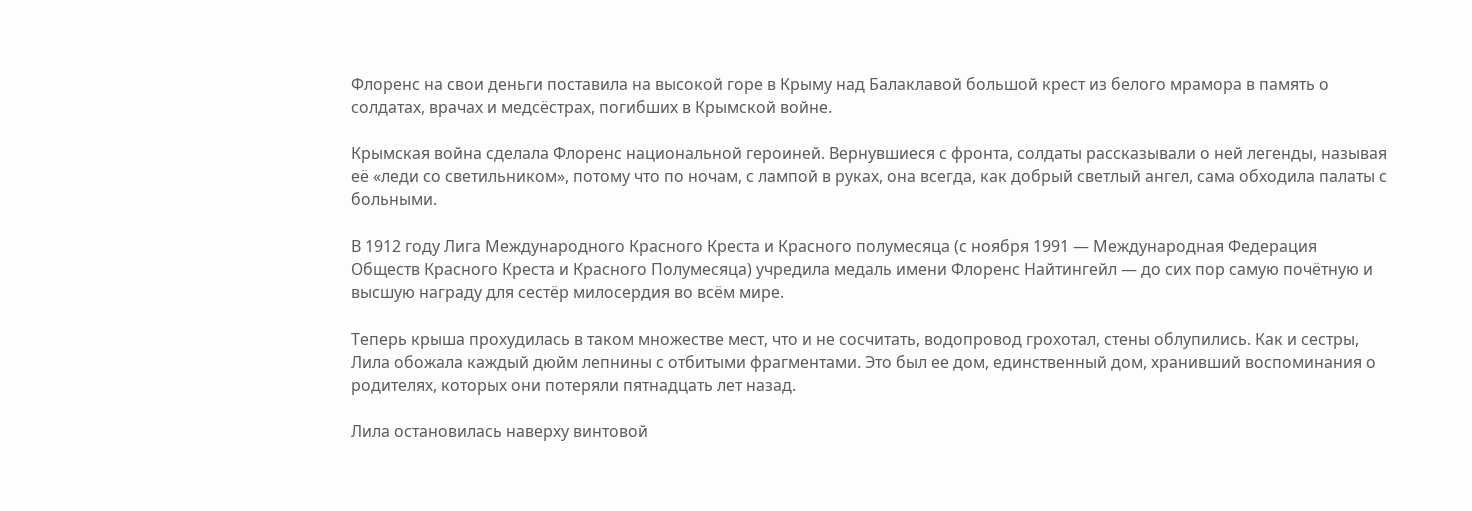Флоренс на свои деньги поставила на высокой горе в Крыму над Балаклавой большой крест из белого мрамора в память о солдатах, врачах и медсёстрах, погибших в Крымской войне.

Крымская война сделала Флоренс национальной героиней. Вернувшиеся с фронта, солдаты рассказывали о ней легенды, называя её «леди со светильником», потому что по ночам, с лампой в руках, она всегда, как добрый светлый ангел, сама обходила палаты с больными.

В 1912 году Лига Международного Красного Креста и Красного полумесяца (с ноября 1991 — Международная Федерация Обществ Красного Креста и Красного Полумесяца) учредила медаль имени Флоренс Найтингейл — до сих пор самую почётную и высшую награду для сестёр милосердия во всём мире.

Теперь крыша прохудилась в таком множестве мест, что и не сосчитать, водопровод грохотал, стены облупились. Как и сестры, Лила обожала каждый дюйм лепнины с отбитыми фрагментами. Это был ее дом, единственный дом, хранивший воспоминания о родителях, которых они потеряли пятнадцать лет назад.

Лила остановилась наверху винтовой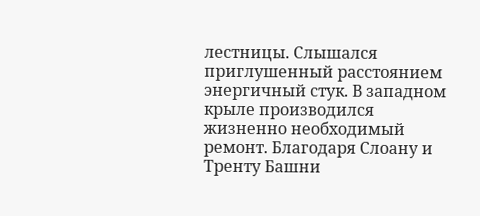лестницы. Слышался приглушенный расстоянием энергичный стук. В западном крыле производился жизненно необходимый ремонт. Благодаря Слоану и Тренту Башни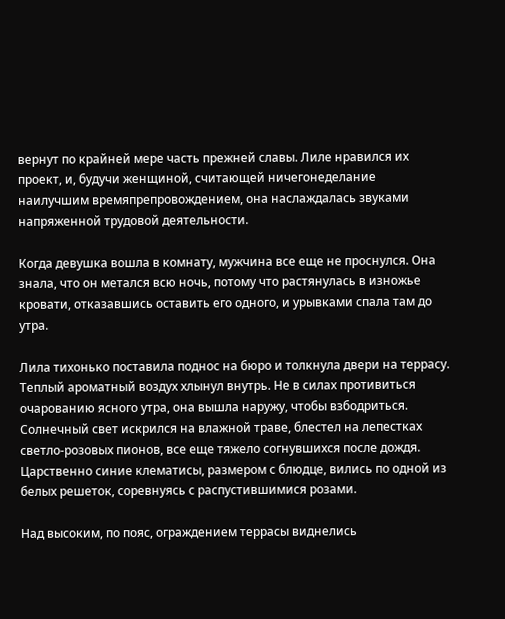вернут по крайней мере часть прежней славы. Лиле нравился их проект, и, будучи женщиной, считающей ничегонеделание наилучшим времяпрепровождением, она наслаждалась звуками напряженной трудовой деятельности.

Когда девушка вошла в комнату, мужчина все еще не проснулся. Она знала, что он метался всю ночь, потому что растянулась в изножье кровати, отказавшись оставить его одного, и урывками спала там до утра.

Лила тихонько поставила поднос на бюро и толкнула двери на террасу. Теплый ароматный воздух хлынул внутрь. Не в силах противиться очарованию ясного утра, она вышла наружу, чтобы взбодриться. Солнечный свет искрился на влажной траве, блестел на лепестках светло-розовых пионов, все еще тяжело согнувшихся после дождя. Царственно синие клематисы, размером с блюдце, вились по одной из белых решеток, соревнуясь с распустившимися розами.

Над высоким, по пояс, ограждением террасы виднелись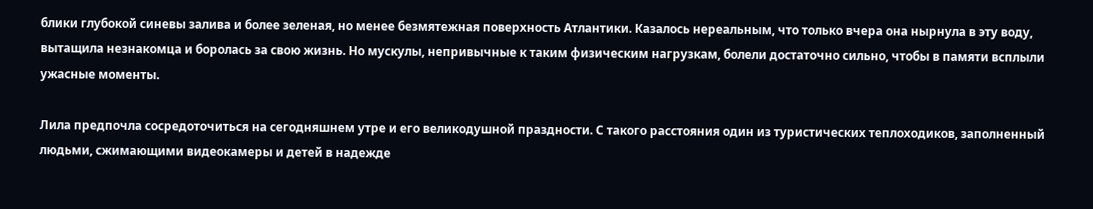блики глубокой синевы залива и более зеленая, но менее безмятежная поверхность Атлантики. Казалось нереальным, что только вчера она нырнула в эту воду, вытащила незнакомца и боролась за свою жизнь. Но мускулы, непривычные к таким физическим нагрузкам, болели достаточно сильно, чтобы в памяти всплыли ужасные моменты.

Лила предпочла сосредоточиться на сегодняшнем утре и его великодушной праздности. С такого расстояния один из туристических теплоходиков, заполненный людьми, сжимающими видеокамеры и детей в надежде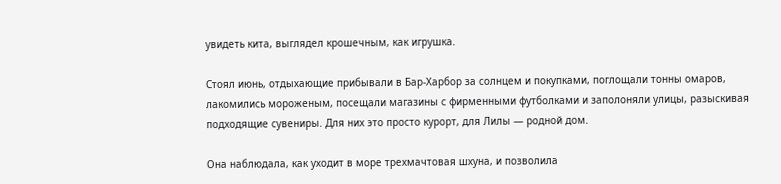увидеть кита, выглядел крошечным, как игрушка.

Стоял июнь, отдыхающие прибывали в Бар-Харбор за солнцем и покупками, поглощали тонны омаров, лакомились мороженым, посещали магазины с фирменными футболками и заполоняли улицы, разыскивая подходящие сувениры. Для них это просто курорт, для Лилы — родной дом.

Она наблюдала, как уходит в море трехмачтовая шхуна, и позволила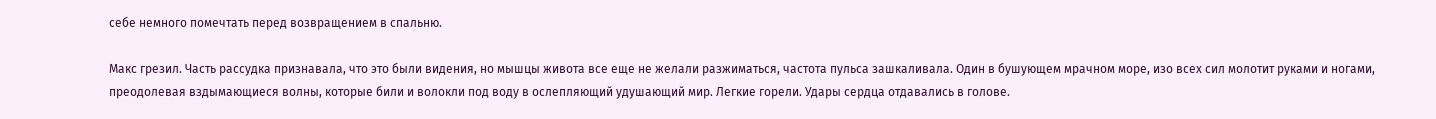себе немного помечтать перед возвращением в спальню.

Макс грезил. Часть рассудка признавала, что это были видения, но мышцы живота все еще не желали разжиматься, частота пульса зашкаливала. Один в бушующем мрачном море, изо всех сил молотит руками и ногами, преодолевая вздымающиеся волны, которые били и волокли под воду в ослепляющий удушающий мир. Легкие горели. Удары сердца отдавались в голове.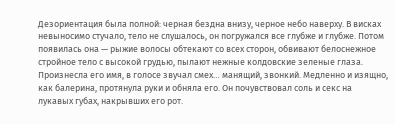Дезориентация была полной: черная бездна внизу, черное небо наверху. В висках невыносимо стучало, тело не слушалось, он погружался все глубже и глубже. Потом появилась она — рыжие волосы обтекают со всех сторон, обвивают белоснежное стройное тело с высокой грудью, пылают нежные колдовские зеленые глаза. Произнесла его имя, в голосе звучал смех… манящий, звонкий. Медленно и изящно, как балерина, протянула руки и обняла его. Он почувствовал соль и секс на лукавых губах, накрывших его рот.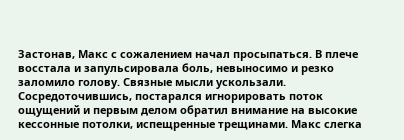Застонав, Макс с сожалением начал просыпаться. В плече восстала и запульсировала боль, невыносимо и резко заломило голову. Связные мысли ускользали. Сосредоточившись, постарался игнорировать поток ощущений и первым делом обратил внимание на высокие кессонные потолки, испещренные трещинами. Макс слегка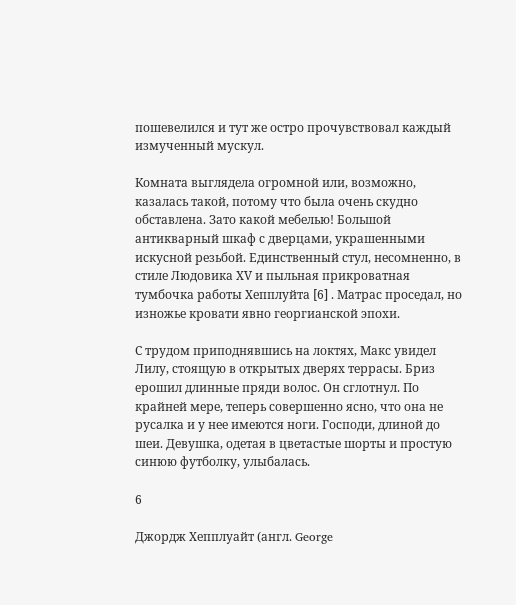пошевелился и тут же остро прочувствовал каждый измученный мускул.

Комната выглядела огромной или, возможно, казалась такой, потому что была очень скудно обставлена. Зато какой мебелью! Большой антикварный шкаф с дверцами, украшенными искусной резьбой. Единственный стул, несомненно, в стиле Людовика ХV и пыльная прикроватная тумбочка работы Хепплуйта [6] . Матрас проседал, но изножье кровати явно георгианской эпохи.

С трудом приподнявшись на локтях, Макс увидел Лилу, стоящую в открытых дверях террасы. Бриз ерошил длинные пряди волос. Он сглотнул. По крайней мере, теперь совершенно ясно, что она не русалка и у нее имеются ноги. Господи, длиной до шеи. Девушка, одетая в цветастые шорты и простую синюю футболку, улыбалась.

6

Джордж Хепплуайт (англ. George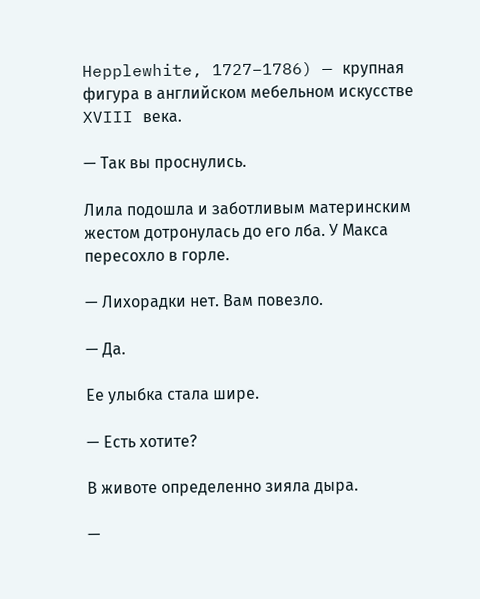Hepplewhite, 1727–1786) — крупная фигура в английском мебельном искусстве XVIII века.

— Так вы проснулись.

Лила подошла и заботливым материнским жестом дотронулась до его лба. У Макса пересохло в горле.

— Лихорадки нет. Вам повезло.

— Да.

Ее улыбка стала шире.

— Есть хотите?

В животе определенно зияла дыра.

—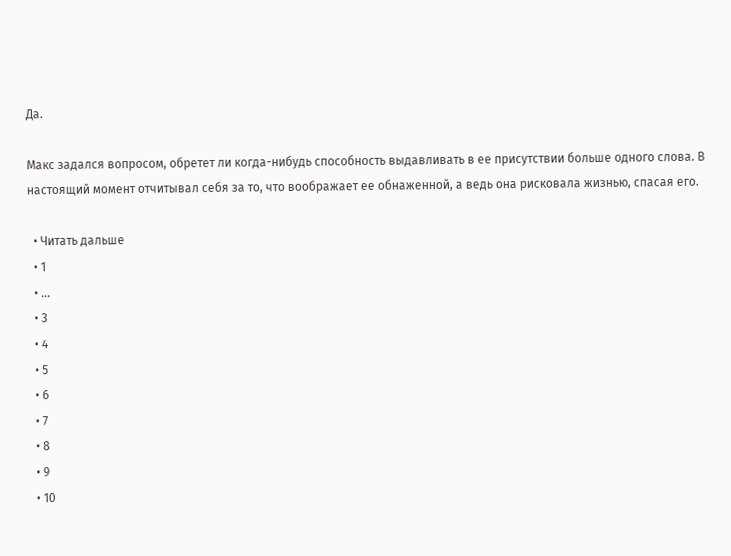Да.

Макс задался вопросом, обретет ли когда-нибудь способность выдавливать в ее присутствии больше одного слова. В настоящий момент отчитывал себя за то, что воображает ее обнаженной, а ведь она рисковала жизнью, спасая его.

  • Читать дальше
  • 1
  • ...
  • 3
  • 4
  • 5
  • 6
  • 7
  • 8
  • 9
  • 10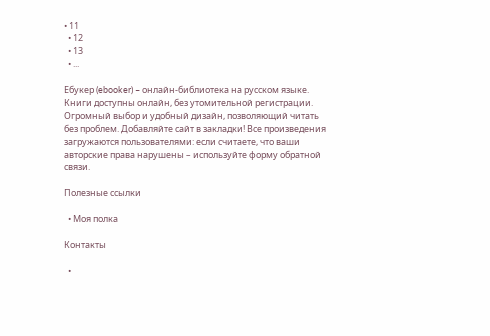• 11
  • 12
  • 13
  • ...

Ебукер (ebooker) – онлайн-библиотека на русском языке. Книги доступны онлайн, без утомительной регистрации. Огромный выбор и удобный дизайн, позволяющий читать без проблем. Добавляйте сайт в закладки! Все произведения загружаются пользователями: если считаете, что ваши авторские права нарушены – используйте форму обратной связи.

Полезные ссылки

  • Моя полка

Контакты

  •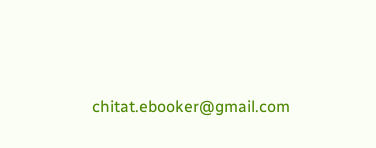chitat.ebooker@gmail.com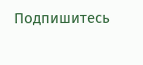Подпишитесь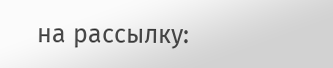на рассылку: